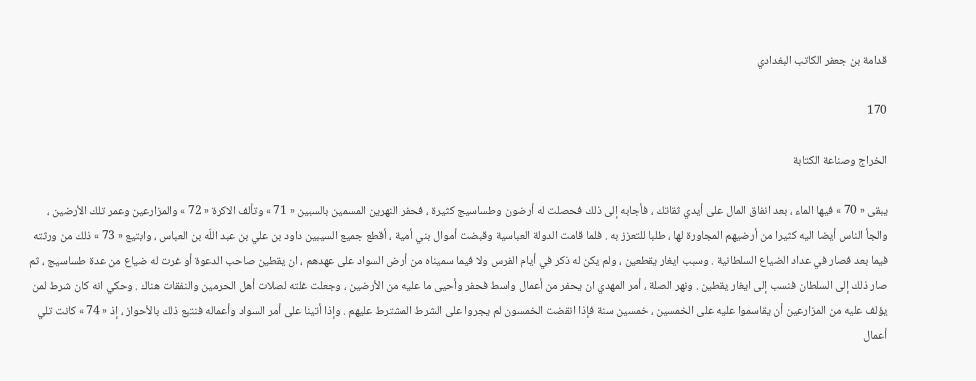قدامة بن جعفر الكاتب البغدادي

170

الخراج وصناعة الكتابة

يبقى « 70 » فيها الماء ، بعد انفاق المال على أيدي ثقاتك ، فأجابه إلى ذلك فحصلت له أرضون وطساسيج كثيرة ، فحفر النهرين المسمين بالسبين « 71 » وتألف الاكرة « 72 » والمزارعين وعمر تلك الأرضين ، والجأ الناس أيضا اليه كثيرا من أرضيهم المجاورة لها ، طلبا للتعزز به . فلما قامت الدولة العباسية وقبضت أموال بني أمية ، أقطع جميع السيبين داود بن علي بن عبد اللّه بن العباس ، وابتيع « 73 » ذلك من ورثته فيما بعد فصار في عداد الضياع السلطانية . وسبب ايغار يقطعين ، ولم يكن له ذكر في أيام الفرس ولا فيما سميناه من أرض السواد على عهدهم ، ان يقطين صاحب الدعوة أو غرت له ضياع من عدة طساسيج ، ثم صار ذلك إلى السلطان فنسب إلى ايغار يقطين . ونهر الصلة ، أمر المهدي ان يحفر من أعمال واسط فحفر وأحيى ما عليه من الأرضين ، وجعلت غلته لصلات أهل الحرمين والنفقات هناك . وحكي انه كان شرط لمن يؤلف عليه من المزارعين أن يقاسموا عليه على الخمسين ، خمسين سنة فإذا انقضت الخمسون لم يجروا على الشرط المشترط عليهم . وإذا أتينا على أمر السواد وأعماله فنتبع ذلك بالأحواز ، إذ « 74 » كانت تلي أعمال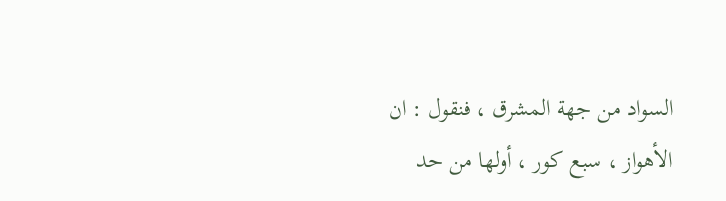السواد من جهة المشرق ، فنقول : ان الأهواز ، سبع كور ، أولها من حد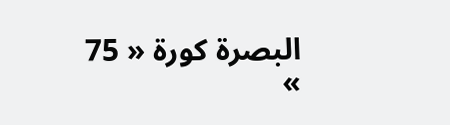البصرة كورة « 75 »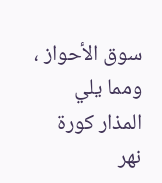سوق الأحواز ، ومما يلي المذار كورة نهر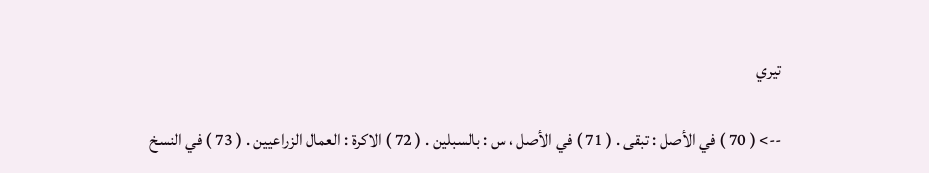تيري

--> ( 70 ) في الأصل : تبقى . ( 71 ) في الأصل ، س : بالسبلين . ( 72 ) الاكرة : العمال الزراعيين . ( 73 ) في النسخ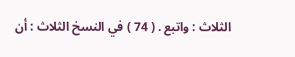الثلاث : واتبع . ( 74 ) في النسخ الثلاث : أن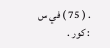. ( 75 ) في س : كور .